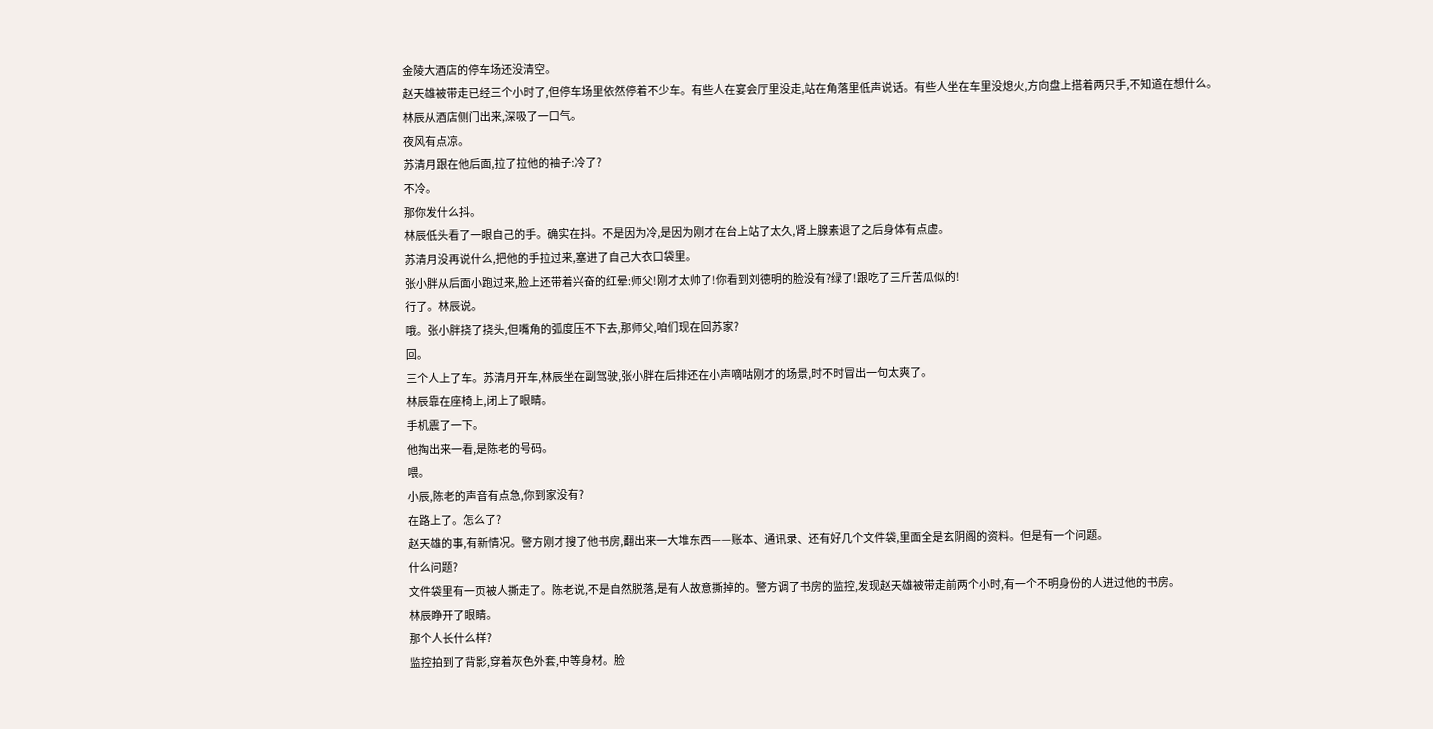金陵大酒店的停车场还没清空。
赵天雄被带走已经三个小时了,但停车场里依然停着不少车。有些人在宴会厅里没走,站在角落里低声说话。有些人坐在车里没熄火,方向盘上搭着两只手,不知道在想什么。
林辰从酒店侧门出来,深吸了一口气。
夜风有点凉。
苏清月跟在他后面,拉了拉他的袖子:冷了?
不冷。
那你发什么抖。
林辰低头看了一眼自己的手。确实在抖。不是因为冷,是因为刚才在台上站了太久,肾上腺素退了之后身体有点虚。
苏清月没再说什么,把他的手拉过来,塞进了自己大衣口袋里。
张小胖从后面小跑过来,脸上还带着兴奋的红晕:师父!刚才太帅了!你看到刘德明的脸没有?绿了!跟吃了三斤苦瓜似的!
行了。林辰说。
哦。张小胖挠了挠头,但嘴角的弧度压不下去,那师父,咱们现在回苏家?
回。
三个人上了车。苏清月开车,林辰坐在副驾驶,张小胖在后排还在小声嘀咕刚才的场景,时不时冒出一句太爽了。
林辰靠在座椅上,闭上了眼睛。
手机震了一下。
他掏出来一看,是陈老的号码。
喂。
小辰,陈老的声音有点急,你到家没有?
在路上了。怎么了?
赵天雄的事,有新情况。警方刚才搜了他书房,翻出来一大堆东西——账本、通讯录、还有好几个文件袋,里面全是玄阴阁的资料。但是有一个问题。
什么问题?
文件袋里有一页被人撕走了。陈老说,不是自然脱落,是有人故意撕掉的。警方调了书房的监控,发现赵天雄被带走前两个小时,有一个不明身份的人进过他的书房。
林辰睁开了眼睛。
那个人长什么样?
监控拍到了背影,穿着灰色外套,中等身材。脸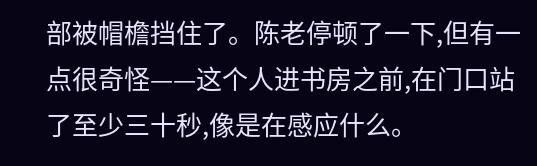部被帽檐挡住了。陈老停顿了一下,但有一点很奇怪——这个人进书房之前,在门口站了至少三十秒,像是在感应什么。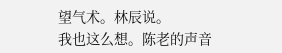望气术。林辰说。
我也这么想。陈老的声音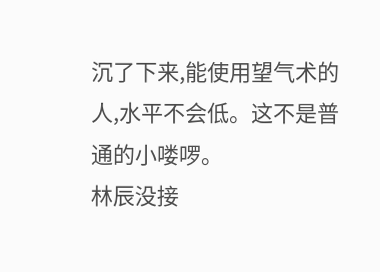沉了下来,能使用望气术的人,水平不会低。这不是普通的小喽啰。
林辰没接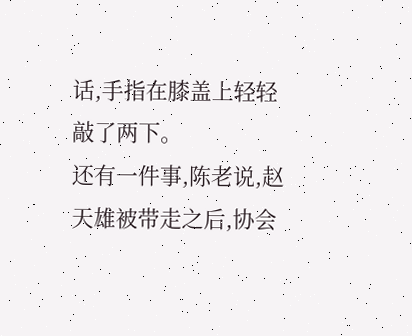话,手指在膝盖上轻轻敲了两下。
还有一件事,陈老说,赵天雄被带走之后,协会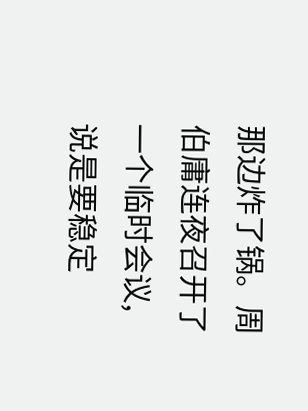那边炸了锅。周伯庸连夜召开了一个临时会议,说是要稳定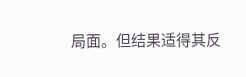局面。但结果适得其反